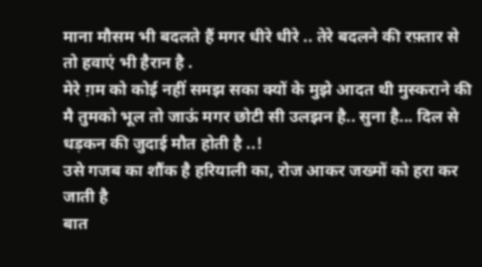माना मौसम भी बदलते हैं मगर धीरे धीरे .. तेरे बदलने की रफ़्तार से तो हवाएं भी हैरान है .
मेरे ग़म को कोई नहीं समझ सका क्यों के मुझे आदत थी मुस्कराने की
मै तुमको भूल तो जाऊं मगर छोटी सी उलझन है.. सुना है... दिल से धड़कन की जुदाई मौत होती है ..!
उसे गजब का शौंक है हरियाली का, रोज आकर जख्मों को हरा कर जाती है
बात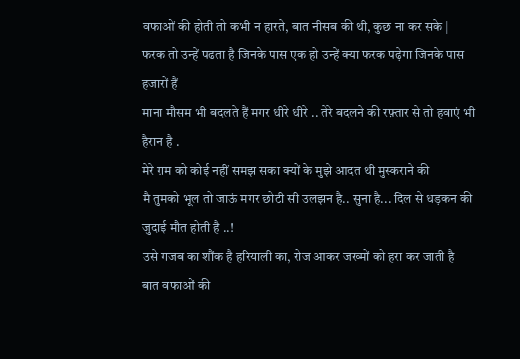वफाओं की होती तो कभी न हारते, बात नीसब की थी, कुछ ना कर सके |
फरक तो उन्हें पढता है जिनके पास एक हो उन्हें क्या फरक पढ़ेगा जिनके पास हजारों हैं
माना मौसम भी बदलते हैं मगर धीरे धीरे .. तेरे बदलने की रफ़्तार से तो हवाएं भी हैरान है .
मेरे ग़म को कोई नहीं समझ सका क्यों के मुझे आदत थी मुस्कराने की
मै तुमको भूल तो जाऊं मगर छोटी सी उलझन है.. सुना है... दिल से धड़कन की जुदाई मौत होती है ..!
उसे गजब का शौंक है हरियाली का, रोज आकर जख्मों को हरा कर जाती है
बात वफाओं की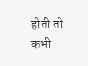होती तो कभी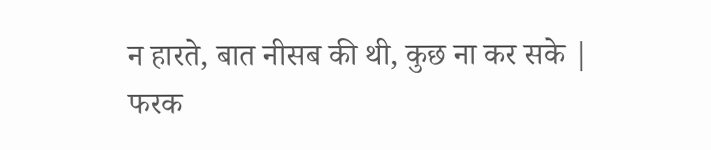न हारते, बात नीसब की थी, कुछ ना कर सके |
फरक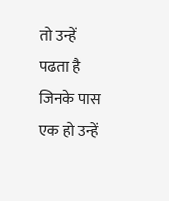तो उन्हें पढता है जिनके पास एक हो उन्हें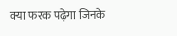क्या फरक पढ़ेगा जिनके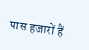पास हजारों हैं